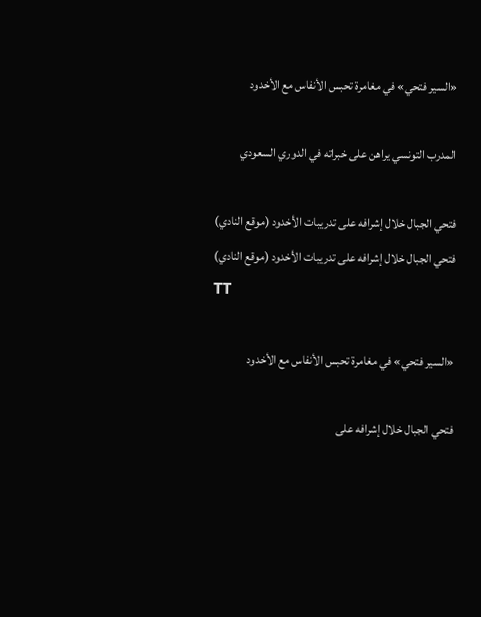«السير فتحي» في مغامرة تحبس الأنفاس مع الأخدود

المدرب التونسي يراهن على خبراته في الدوري السعودي

فتحي الجبال خلال إشرافه على تدريبات الأخدود (موقع النادي)
فتحي الجبال خلال إشرافه على تدريبات الأخدود (موقع النادي)
TT

«السير فتحي» في مغامرة تحبس الأنفاس مع الأخدود

فتحي الجبال خلال إشرافه على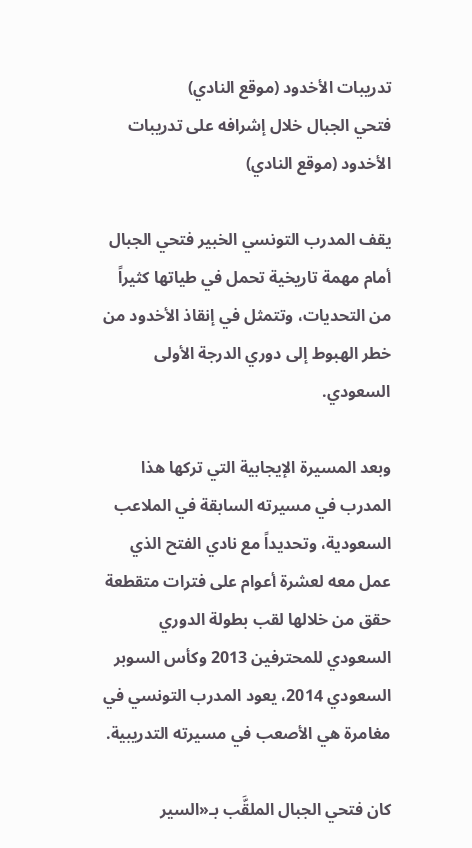تدريبات الأخدود (موقع النادي)
فتحي الجبال خلال إشرافه على تدريبات الأخدود (موقع النادي)

يقف المدرب التونسي الخبير فتحي الجبال أمام مهمة تاريخية تحمل في طياتها كثيراً من التحديات، وتتمثل في إنقاذ الأخدود من خطر الهبوط إلى دوري الدرجة الأولى السعودي.

وبعد المسيرة الإيجابية التي تركها هذا المدرب في مسيرته السابقة في الملاعب السعودية، وتحديداً مع نادي الفتح الذي عمل معه لعشرة أعوام على فترات متقطعة حقق من خلالها لقب بطولة الدوري السعودي للمحترفين 2013 وكأس السوبر السعودي 2014، يعود المدرب التونسي في مغامرة هي الأصعب في مسيرته التدريبية.

كان فتحي الجبال الملقَّب بـ«السير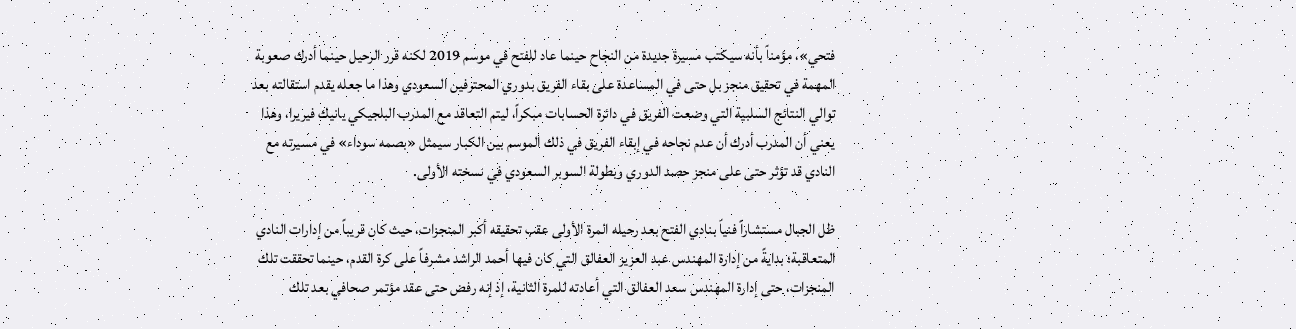فتحي»، مؤمناً بأنه سيكتب مسيرة جديدة من النجاح حينما عاد للفتح في موسم 2019 لكنه قرر الرحيل حينما أدرك صعوبة المهمة في تحقيق منجز بل حتى في المساعدة على بقاء الفريق بدوري المحترفين السعودي وهذا ما جعله يقدم استقالته بعد توالي النتائج السلبية التي وضعت الفريق في دائرة الحسابات مبكراً، ليتم التعاقد مع المدرب البلجيكي يانيك فيريرا، وهذا يعني أن المدرب أدرك أن عدم نجاحه في إبقاء الفريق في ذلك الموسم بين الكبار سيمثل «بصمه سوداء» في مسيرته مع النادي قد تؤثر حتى على منجز حصد الدوري وبطولة السوبر السعودي في نسخته الأولى.

ظل الجبال مستشاراً فنياً بنادي الفتح بعد رحيله المرة الأولى عقب تحقيقه أكبر المنجزات، حيث كان قريباً من إدارات النادي المتعاقبة؛ بدايةً من إدارة المهندس عبد العزيز العفالق التي كان فيها أحمد الراشد مشرفاً على كرة القدم، حينما تحققت تلك المنجزات، حتى إدارة المهندس سعد العفالق التي أعادته للمرة الثانية، إذ إنه رفض حتى عقد مؤتمر صحافي بعد تلك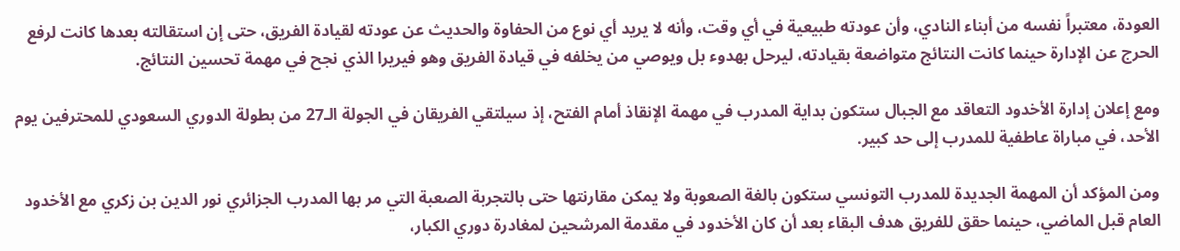العودة، معتبراً نفسه من أبناء النادي، وأن عودته طبيعية في أي وقت، وأنه لا يريد أي نوع من الحفاوة والحديث عن عودته لقيادة الفريق، حتى إن استقالته بعدها كانت لرفع الحرج عن الإدارة حينما كانت النتائج متواضعة بقيادته، ليرحل بهدوء بل ويوصي من يخلفه في قيادة الفريق وهو فيريرا الذي نجح في مهمة تحسين النتائج.

ومع إعلان إدارة الأخدود التعاقد مع الجبال ستكون بداية المدرب في مهمة الإنقاذ أمام الفتح، إذ سيلتقي الفريقان في الجولة الـ27 من بطولة الدوري السعودي للمحترفين يوم الأحد، في مباراة عاطفية للمدرب إلى حد كبير.

ومن المؤكد أن المهمة الجديدة للمدرب التونسي ستكون بالغة الصعوبة ولا يمكن مقارنتها حتى بالتجربة الصعبة التي مر بها المدرب الجزائري نور الدين بن زكري مع الأخدود العام قبل الماضي، حينما حقق للفريق هدف البقاء بعد أن كان الأخدود في مقدمة المرشحين لمغادرة دوري الكبار،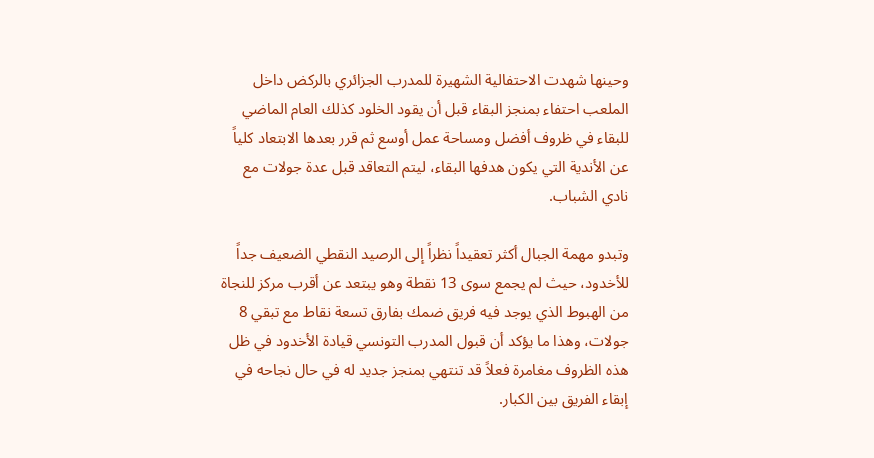وحينها شهدت الاحتفالية الشهيرة للمدرب الجزائري بالركض داخل الملعب احتفاء بمنجز البقاء قبل أن يقود الخلود كذلك العام الماضي للبقاء في ظروف أفضل ومساحة عمل أوسع ثم قرر بعدها الابتعاد كلياً عن الأندية التي يكون هدفها البقاء، ليتم التعاقد قبل عدة جولات مع نادي الشباب.

وتبدو مهمة الجبال أكثر تعقيداً نظراً إلى الرصيد النقطي الضعيف جداً للأخدود، حيث لم يجمع سوى 13 نقطة وهو يبتعد عن أقرب مركز للنجاة من الهبوط الذي يوجد فيه فريق ضمك بفارق تسعة نقاط مع تبقي 8 جولات، وهذا ما يؤكد أن قبول المدرب التونسي قيادة الأخدود في ظل هذه الظروف مغامرة فعلاً قد تنتهي بمنجز جديد له في حال نجاحه في إبقاء الفريق بين الكبار.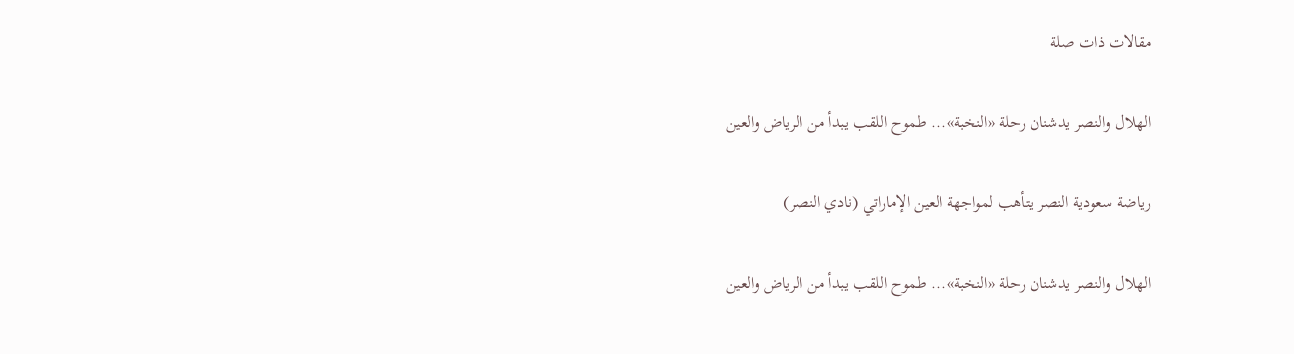مقالات ذات صلة

الهلال والنصر يدشنان رحلة «النخبة»... طموح اللقب يبدأ من الرياض والعين

رياضة سعودية النصر يتأهب لمواجهة العين الإماراتي (نادي النصر)

الهلال والنصر يدشنان رحلة «النخبة»... طموح اللقب يبدأ من الرياض والعين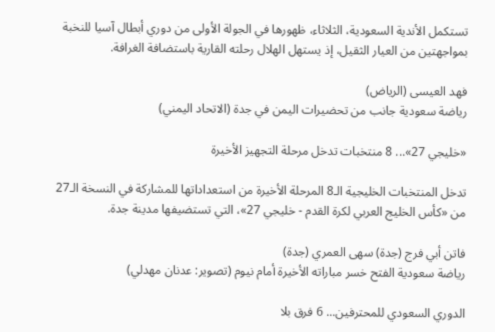تستكمل الأندية السعودية، الثلاثاء، ظهورها في الجولة الأولى من دوري أبطال آسيا للنخبة بمواجهتين من العيار الثقيل، إذ يستهل الهلال رحلته القارية باستضافة الغرافة.

فهد العيسى (الرياض)
رياضة سعودية جانب من تحضيرات اليمن في جدة (الاتحاد اليمني)

«خليجي 27»... 8 منتخبات تدخل مرحلة التجهيز الأخيرة

تدخل المنتخبات الخليجية الـ8 المرحلة الأخيرة من استعداداتها للمشاركة في النسخة الـ27 من «كأس الخليج العربي لكرة القدم - خليجي 27»، التي تستضيفها مدينة جدة.

فاتن أبي فرج (جدة) سهى العمري (جدة)
رياضة سعودية الفتح خسر مباراته الأخيرة أمام نيوم (تصوير: عدنان مهدلي)

الدوري السعودي للمحترفين... 6 فرق بلا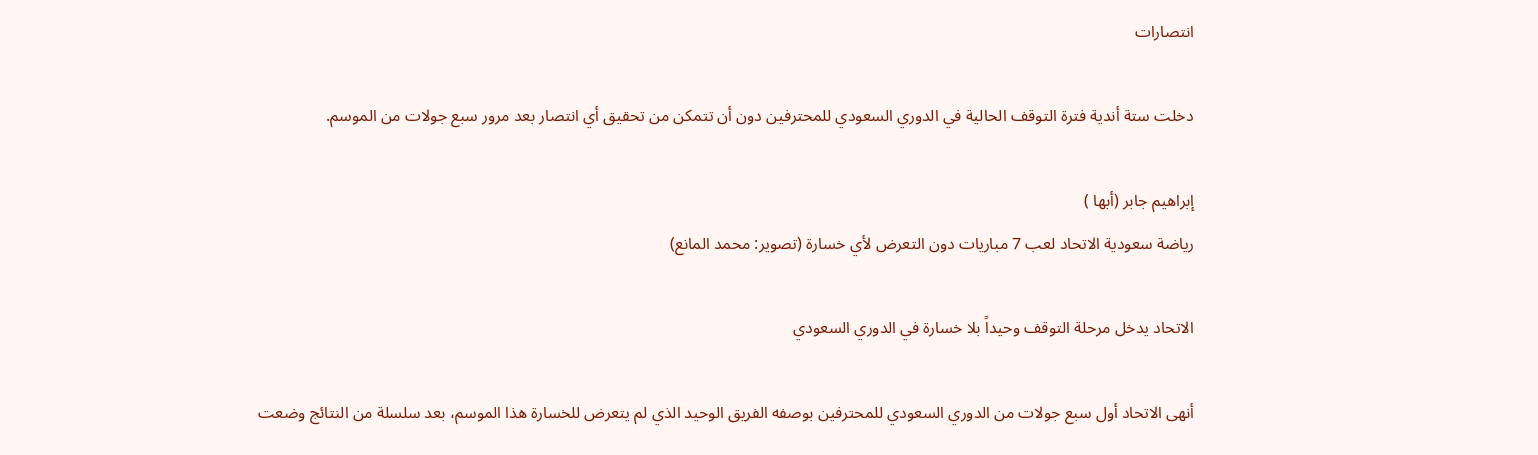انتصارات

دخلت ستة أندية فترة التوقف الحالية في الدوري السعودي للمحترفين دون أن تتمكن من تحقيق أي انتصار بعد مرور سبع جولات من الموسم.

إبراهيم جابر (أبها )
رياضة سعودية الاتحاد لعب 7 مباريات دون التعرض لأي خسارة (تصوير: محمد المانع)

الاتحاد يدخل مرحلة التوقف وحيداً بلا خسارة في الدوري السعودي

أنهى الاتحاد أول سبع جولات من الدوري السعودي للمحترفين بوصفه الفريق الوحيد الذي لم يتعرض للخسارة هذا الموسم، بعد سلسلة من النتائج وضعت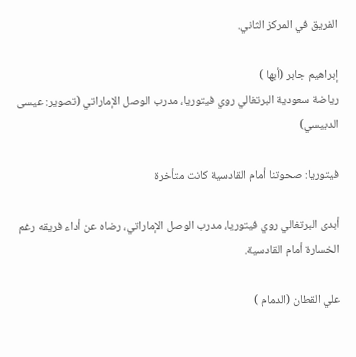الفريق في المركز الثاني.

إبراهيم جابر (أبها )
رياضة سعودية البرتغالي روي فيتوريا، مدرب الوصل الإماراتي (تصوير: عيسى الدبيسي)

فيتوريا: صحوتنا أمام القادسية كانت متأخرة

أبدى البرتغالي روي فيتوريا، مدرب الوصل الإماراتي، رضاه عن أداء فريقه رغم الخسارة أمام القادسية.

علي القطان (الدمام )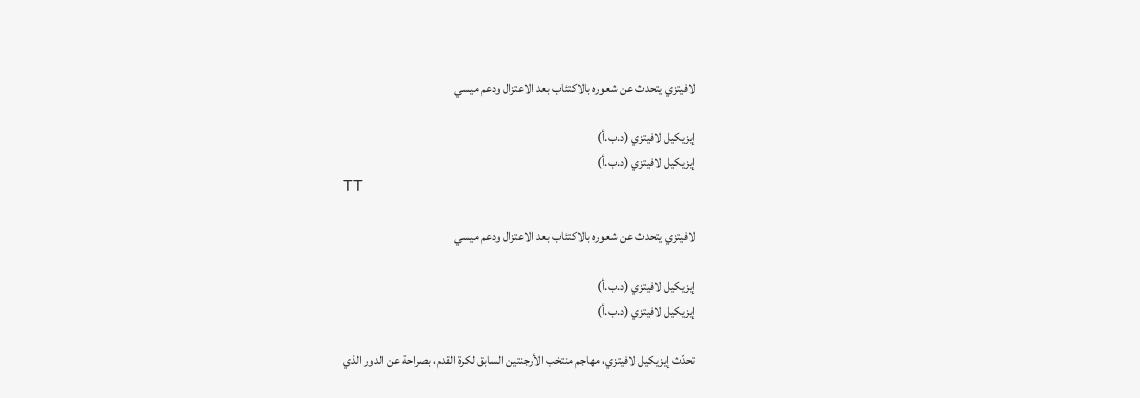لافيتزي يتحدث عن شعوره بالاكتئاب بعد الاعتزال ودعم ميسي

إيزيكيل لافيتزي (د.ب.أ)
إيزيكيل لافيتزي (د.ب.أ)
TT

لافيتزي يتحدث عن شعوره بالاكتئاب بعد الاعتزال ودعم ميسي

إيزيكيل لافيتزي (د.ب.أ)
إيزيكيل لافيتزي (د.ب.أ)

تحدّث إيزيكيل لافيتزي، مهاجم منتخب الأرجنتين السابق لكرة القدم، بصراحة عن الدور الذي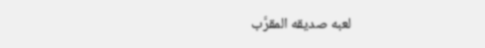لعبه صديقه المقرَّب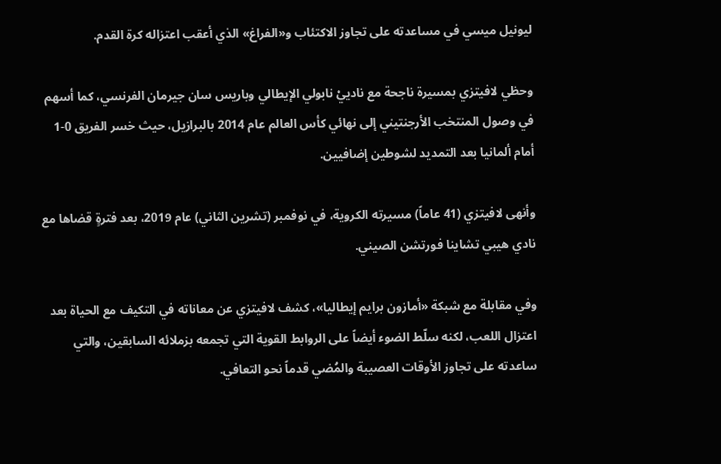ليونيل ميسي في مساعدته على تجاوز الاكتئاب و«الفراغ» الذي أعقب اعتزاله كرة القدم.

وحظي لافيتزي بمسيرة ناجحة مع نادييْ نابولي الإيطالي وباريس سان جيرمان الفرنسي، كما أسهم في وصول المنتخب الأرجنتيني إلى نهائي كأس العالم عام 2014 بالبرازيل، حيث خسر الفريق 0-1 أمام ألمانيا بعد التمديد لشوطين إضافيين.

وأنهى لافيتزي (41 عاماً) مسيرته الكروية، في نوفمبر (تشرين الثاني) عام 2019، بعد فترةٍ قضاها مع نادي هيبي تشاينا فورتشن الصيني.

وفي مقابلة مع شبكة «أمازون برايم إيطاليا»، كشف لافيتزي عن معاناته في التكيف مع الحياة بعد اعتزال اللعب، لكنه سلّط الضوء أيضاً على الروابط القوية التي تجمعه بزملائه السابقين، والتي ساعدته على تجاوز الأوقات العصيبة والمُضي قدماً نحو التعافي.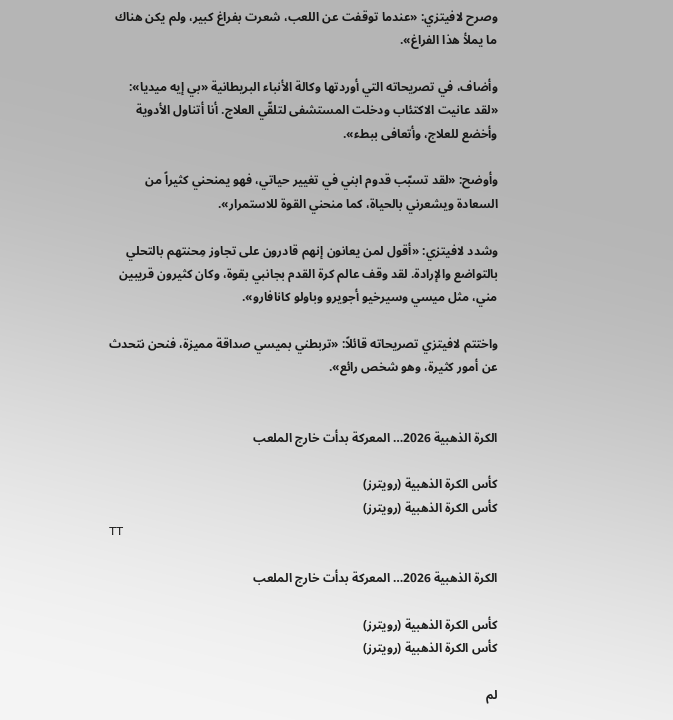وصرح لافيتزي: «عندما توقفت عن اللعب، شعرت بفراغ كبير، ولم يكن هناك ما يملأ هذا الفراغ».

وأضاف، في تصريحاته التي أوردتها وكالة الأنباء البريطانية «بي إيه ميديا»: «لقد عانيت الاكتئاب ودخلت المستشفى لتلقّي العلاج. أنا أتناول الأدوية وأخضع للعلاج، وأتعافى ببطء».

وأوضح: «لقد تسبّب قدوم ابني في تغيير حياتي، فهو يمنحني كثيراً من السعادة ويشعرني بالحياة، كما منحني القوة للاستمرار».

وشدد لافيتزي: «أقول لمن يعانون إنهم قادرون على تجاوز مِحنتهم بالتحلي بالتواضع والإرادة. لقد وقف عالم كرة القدم بجانبي بقوة، وكان كثيرون قريبين مني، مثل ميسي وسيرخيو أجويرو وباولو كانافارو».

واختتم لافيتزي تصريحاته قائلاً: «تربطني بميسي صداقة مميزة، فنحن نتحدث عن أمور كثيرة، وهو شخص رائع».


الكرة الذهبية 2026… المعركة بدأت خارج الملعب

كأس الكرة الذهبية (رويترز)
كأس الكرة الذهبية (رويترز)
TT

الكرة الذهبية 2026… المعركة بدأت خارج الملعب

كأس الكرة الذهبية (رويترز)
كأس الكرة الذهبية (رويترز)

لم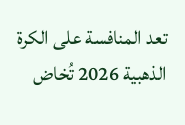تعد المنافسة على الكرة الذهبية 2026 تُخاض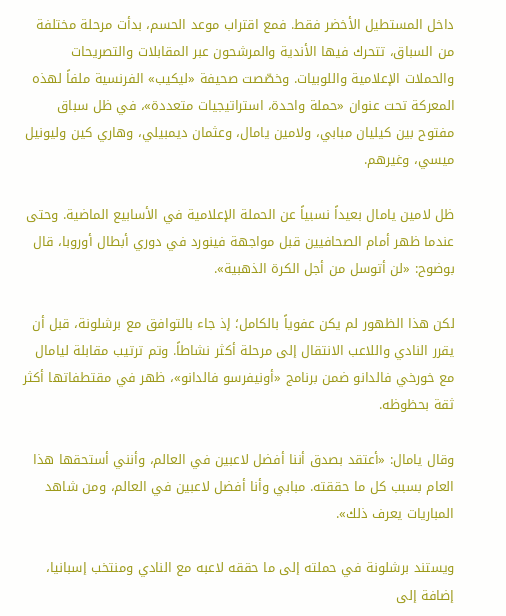داخل المستطيل الأخضر فقط. فمع اقتراب موعد الحسم، بدأت مرحلة مختلفة من السباق، تتحرك فيها الأندية والمرشحون عبر المقابلات والتصريحات والحملات الإعلامية واللوبيات. وخصّصت صحيفة «ليكيب» الفرنسية ملفاً لهذه المعركة تحت عنوان «حملة واحدة، استراتيجيات متعددة»، في ظل سباق مفتوح بين كيليان مبابي، ولامين يامال، وعثمان ديمبيلي، وهاري كين وليونيل ميسي، وغيرهم.

ظل لامين يامال بعيداً نسبياً عن الحملة الإعلامية في الأسابيع الماضية. وحتى عندما ظهر أمام الصحافيين قبل مواجهة فينورد في دوري أبطال أوروبا، قال بوضوح: «لن أتوسل من أجل الكرة الذهبية».

لكن هذا الظهور لم يكن عفوياً بالكامل؛ إذ جاء بالتوافق مع برشلونة، قبل أن يقرر النادي واللاعب الانتقال إلى مرحلة أكثر نشاطاً. وتم ترتيب مقابلة ليامال مع خورخي فالدانو ضمن برنامج «أونيفرسو فالدانو»، ظهر في مقتطفاتها أكثر ثقة بحظوظه.

وقال يامال: «أعتقد بصدق أننا أفضل لاعبين في العالم، وأنني أستحقها هذا العام بسبب كل ما حققته. مبابي وأنا أفضل لاعبين في العالم، ومن شاهد المباريات يعرف ذلك».

ويستند برشلونة في حملته إلى ما حققه لاعبه مع النادي ومنتخب إسبانيا، إضافة إلى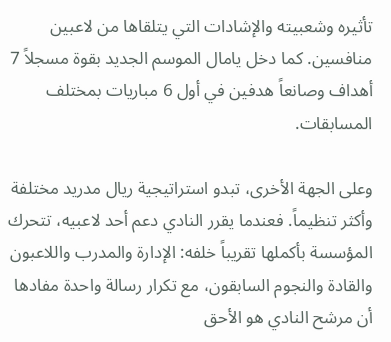تأثيره وشعبيته والإشادات التي يتلقاها من لاعبين منافسين. كما دخل يامال الموسم الجديد بقوة مسجلاً 7 أهداف وصانعاً هدفين في أول 6 مباريات بمختلف المسابقات.

وعلى الجهة الأخرى، تبدو استراتيجية ريال مدريد مختلفة وأكثر تنظيماً. فعندما يقرر النادي دعم أحد لاعبيه، تتحرك المؤسسة بأكملها تقريباً خلفه: الإدارة والمدرب واللاعبون والقادة والنجوم السابقون، مع تكرار رسالة واحدة مفادها أن مرشح النادي هو الأحق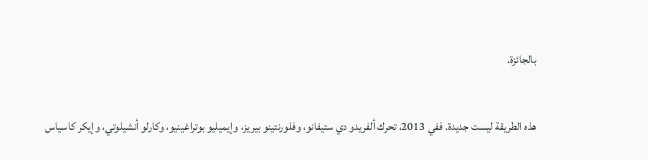بالجائزة.

هذه الطريقة ليست جديدة. ففي 2013، تحرك ألفريدو دي ستيفانو، وفلورنتينو بيريز، وإيميليو بوتراغينيو، وكارلو أنشيلوتي، وإيكر كاسياس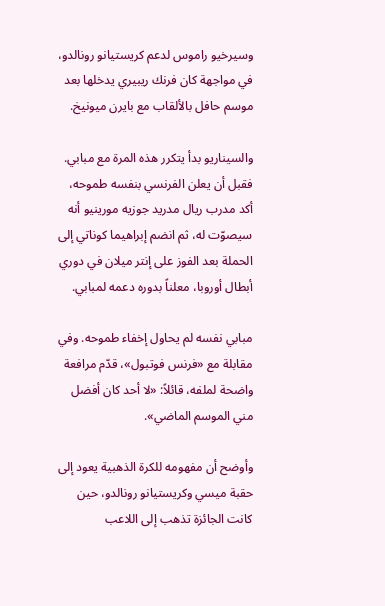وسيرخيو راموس لدعم كريستيانو رونالدو، في مواجهة كان فرنك ريبيري يدخلها بعد موسم حافل بالألقاب مع بايرن ميونيخ.

والسيناريو بدأ يتكرر هذه المرة مع مبابي. فقبل أن يعلن الفرنسي بنفسه طموحه، أكد مدرب ريال مدريد جوزيه مورينيو أنه سيصوّت له، ثم انضم إبراهيما كوناتي إلى الحملة بعد الفوز على إنتر ميلان في دوري أبطال أوروبا، معلناً بدوره دعمه لمبابي.

مبابي نفسه لم يحاول إخفاء طموحه. وفي مقابلة مع «فرنس فوتبول»، قدّم مرافعة واضحة لملفه، قائلاً: «لا أحد كان أفضل مني الموسم الماضي».

وأوضح أن مفهومه للكرة الذهبية يعود إلى حقبة ميسي وكريستيانو رونالدو، حين كانت الجائزة تذهب إلى اللاعب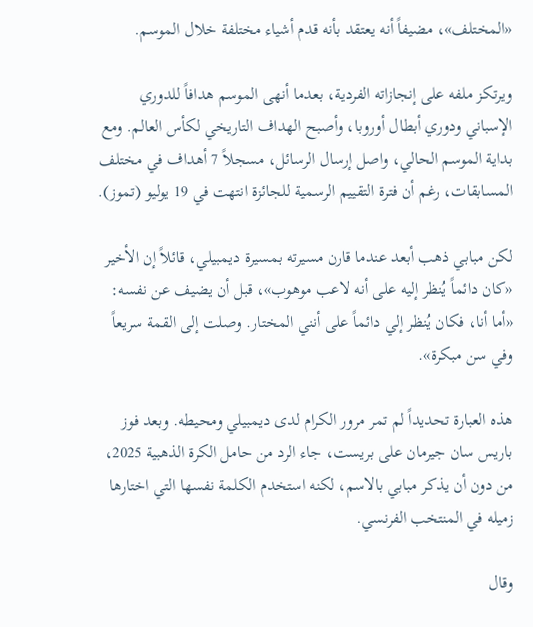«المختلف»، مضيفاً أنه يعتقد بأنه قدم أشياء مختلفة خلال الموسم.

ويرتكز ملفه على إنجازاته الفردية، بعدما أنهى الموسم هدافاً للدوري الإسباني ودوري أبطال أوروبا، وأصبح الهداف التاريخي لكأس العالم. ومع بداية الموسم الحالي، واصل إرسال الرسائل، مسجلاً 7 أهداف في مختلف المسابقات، رغم أن فترة التقييم الرسمية للجائزة انتهت في 19 يوليو (تموز).

لكن مبابي ذهب أبعد عندما قارن مسيرته بمسيرة ديمبيلي، قائلاً إن الأخير «كان دائماً يُنظر إليه على أنه لاعب موهوب»، قبل أن يضيف عن نفسه: «أما أنا، فكان يُنظر إلي دائماً على أنني المختار. وصلت إلى القمة سريعاً وفي سن مبكرة».

هذه العبارة تحديداً لم تمر مرور الكرام لدى ديمبيلي ومحيطه. وبعد فوز باريس سان جيرمان على بريست، جاء الرد من حامل الكرة الذهبية 2025، من دون أن يذكر مبابي بالاسم، لكنه استخدم الكلمة نفسها التي اختارها زميله في المنتخب الفرنسي.

وقال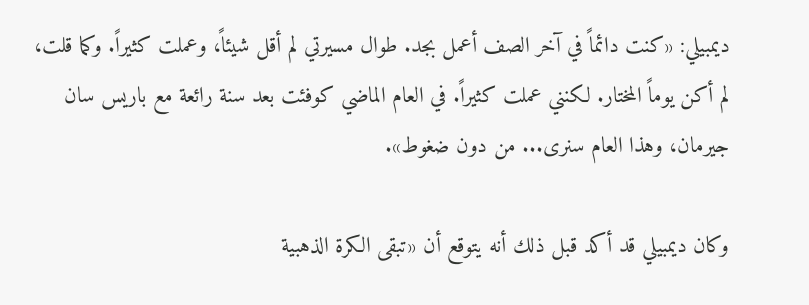ديمبيلي: «كنت دائماً في آخر الصف أعمل بجد. طوال مسيرتي لم أقل شيئاً، وعملت كثيراً. وكما قلت، لم أكن يوماً المختار. لكنني عملت كثيراً. في العام الماضي كوفئت بعد سنة رائعة مع باريس سان جيرمان، وهذا العام سنرى... من دون ضغوط».

وكان ديمبيلي قد أكد قبل ذلك أنه يتوقع أن «تبقى الكرة الذهبية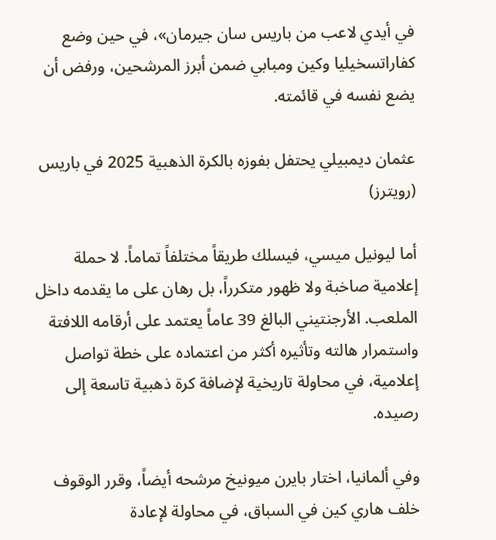في أيدي لاعب من باريس سان جيرمان»، في حين وضع كفاراتسخيليا وكين ومبابي ضمن أبرز المرشحين، ورفض أن يضع نفسه في قائمته.

عثمان ديمبيلي يحتفل بفوزه بالكرة الذهبية 2025 في باريس (رويترز)

أما ليونيل ميسي، فيسلك طريقاً مختلفاً تماماً. لا حملة إعلامية صاخبة ولا ظهور متكرراً، بل رهان على ما يقدمه داخل الملعب. الأرجنتيني البالغ 39 عاماً يعتمد على أرقامه اللافتة واستمرار هالته وتأثيره أكثر من اعتماده على خطة تواصل إعلامية، في محاولة تاريخية لإضافة كرة ذهبية تاسعة إلى رصيده.

وفي ألمانيا، اختار بايرن ميونيخ مرشحه أيضاً، وقرر الوقوف خلف هاري كين في السباق، في محاولة لإعادة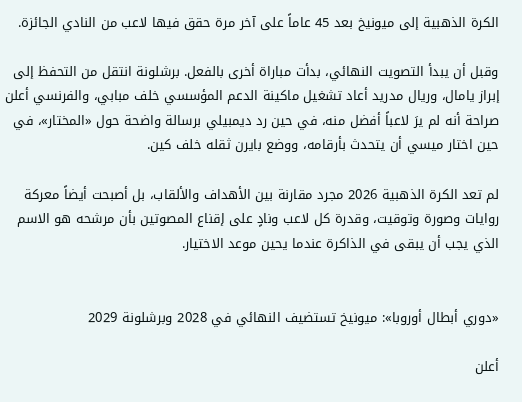الكرة الذهبية إلى ميونيخ بعد 45 عاماً على آخر مرة حقق فيها لاعب من النادي الجائزة.

وقبل أن يبدأ التصويت النهائي، بدأت مباراة أخرى بالفعل. برشلونة انتقل من التحفظ إلى إبراز يامال، وريال مدريد أعاد تشغيل ماكينة الدعم المؤسسي خلف مبابي، والفرنسي أعلن صراحة أنه لم يرَ لاعباً أفضل منه، في حين رد ديمبيلي برسالة واضحة حول «المختار»، في حين اختار ميسي أن يتحدث بأرقامه، ووضع بايرن ثقله خلف كين.

لم تعد الكرة الذهبية 2026 مجرد مقارنة بين الأهداف والألقاب، بل أصبحت أيضاً معركة روايات وصورة وتوقيت، وقدرة كل لاعب ونادٍ على إقناع المصوتين بأن مرشحه هو الاسم الذي يجب أن يبقى في الذاكرة عندما يحين موعد الاختيار.


«دوري أبطال أوروبا»: ميونيخ تستضيف النهائي في 2028 وبرشلونة 2029

أعلن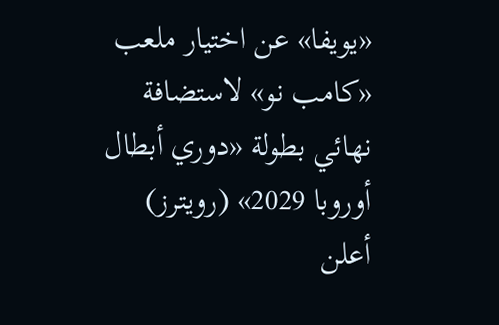«يويفا» عن اختيار ملعب «كامب نو» لاستضافة نهائي بطولة «دوري أبطال أوروبا 2029» (رويترز)
أعلن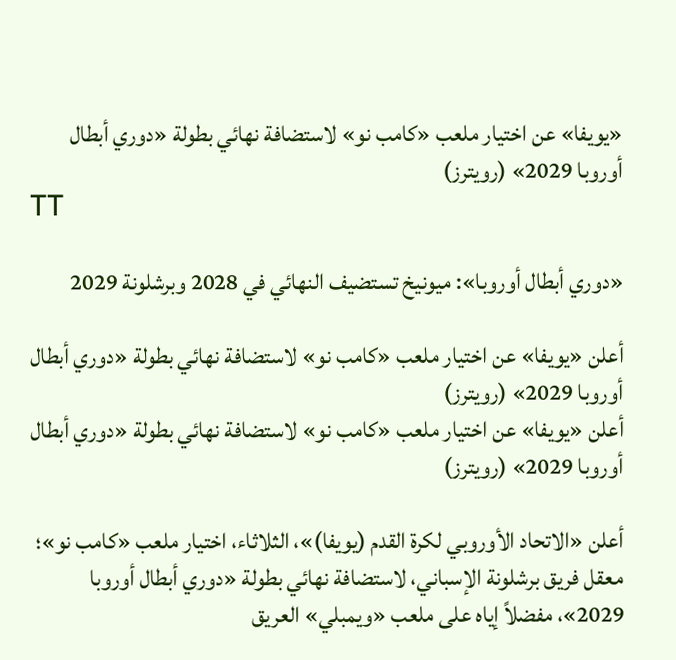«يويفا» عن اختيار ملعب «كامب نو» لاستضافة نهائي بطولة «دوري أبطال أوروبا 2029» (رويترز)
TT

«دوري أبطال أوروبا»: ميونيخ تستضيف النهائي في 2028 وبرشلونة 2029

أعلن «يويفا» عن اختيار ملعب «كامب نو» لاستضافة نهائي بطولة «دوري أبطال أوروبا 2029» (رويترز)
أعلن «يويفا» عن اختيار ملعب «كامب نو» لاستضافة نهائي بطولة «دوري أبطال أوروبا 2029» (رويترز)

أعلن «الاتحاد الأوروبي لكرة القدم (يويفا)»، الثلاثاء، اختيار ملعب «كامب نو»؛ معقل فريق برشلونة الإسباني، لاستضافة نهائي بطولة «دوري أبطال أوروبا 2029»، مفضلاً إياه على ملعب «ويمبلي» العريق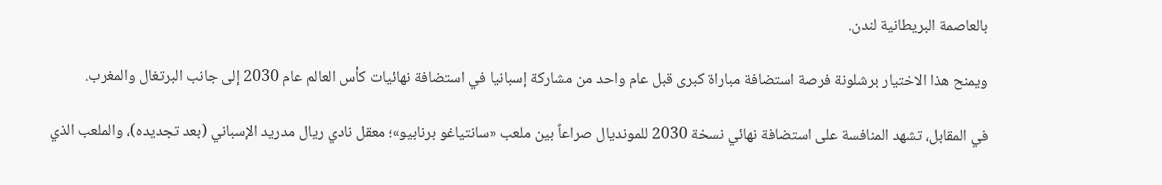بالعاصمة البريطانية لندن.

ويمنح هذا الاختيار برشلونة فرصة استضافة مباراة كبرى قبل عام واحد من مشاركة إسبانيا في استضافة نهائيات كأس العالم عام 2030 إلى جانب البرتغال والمغرب.

في المقابل، تشهد المنافسة على استضافة نهائي نسخة 2030 للمونديال صراعاً بين ملعب «سانتياغو برنابيو»؛ معقل نادي ريال مدريد الإسباني (بعد تجديده)، والملعب الذي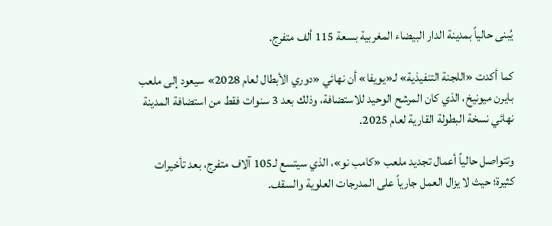يُبنى حالياً بمدينة الدار البيضاء المغربية بسعة 115 ألف متفرج.

كما أكدت «اللجنة التنفيذية» لـ«يويفا» أن نهائي «دوري الأبطال لعام 2028» سيعود إلى ملعب بايرن ميونيخ، الذي كان المرشح الوحيد للاستضافة، وذلك بعد 3 سنوات فقط من استضافة المدينة نهائي نسخة البطولة القارية لعام 2025.

وتتواصل حالياً أعمال تجديد ملعب «كامب نو»، الذي سيتسع لـ105 آلاف متفرج، بعد تأخيرات كثيرة؛ حيث لا يزال العمل جارياً على المدرجات العلوية والسقف.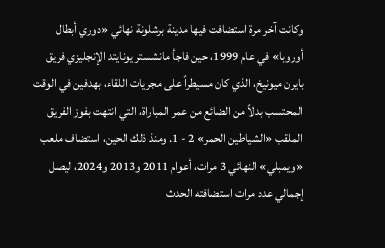وكانت آخر مرة استضافت فيها مدينة برشلونة نهائي «دوري أبطال أوروبا» في عام 1999، حين فاجأ مانشستر يونايتد الإنجليزي فريق بايرن ميونيخ، الذي كان مسيطراً على مجريات اللقاء، بهدفين في الوقت المحتسب بدلاً من الضائع من عمر المباراة، التي انتهت بفوز الفريق الملقب «الشياطين الحمر» 2 - 1. ومنذ ذلك الحين، استضاف ملعب «ويمبلي» النهائي 3 مرات، أعوام 2011 و2013 و2024، ليصل إجمالي عدد مرات استضافته الحدث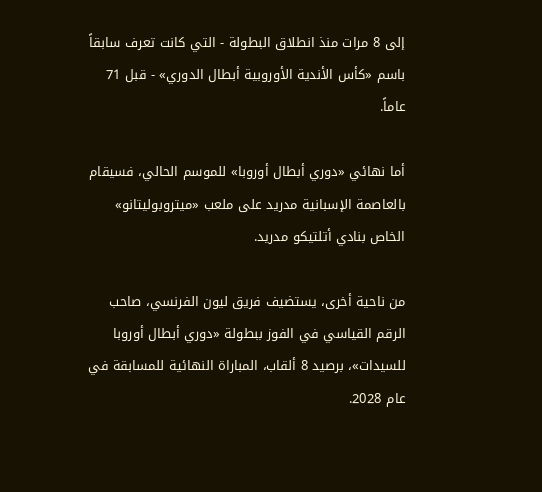إلى 8 مرات منذ انطلاق البطولة - التي كانت تعرف سابقاً باسم «كأس الأندية الأوروبية أبطال الدوري» - قبل 71 عاماً.

أما نهائي «دوري أبطال أوروبا» للموسم الحالي، فسيقام بالعاصمة الإسبانية مدريد على ملعب «ميتروبوليتانو» الخاص بنادي أتلتيكو مدريد.

من ناحية أخرى، يستضيف فريق ليون الفرنسي، صاحب الرقم القياسي في الفوز ببطولة «دوري أبطال أوروبا للسيدات»، برصيد 8 ألقاب، المباراة النهائية للمسابقة في عام 2028.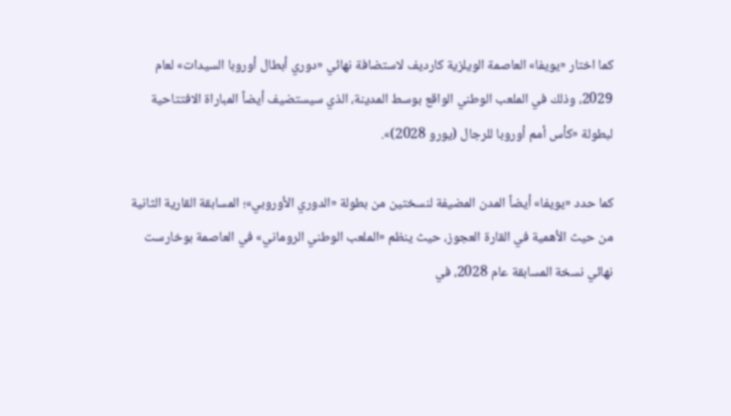كما اختار «يويفا» العاصمة الويلزية كارديف لاستضافة نهائي «دوري أبطال أوروبا السيدات» لعام 2029، وذلك في الملعب الوطني الواقع بوسط المدينة، الذي سيستضيف أيضاً المباراة الافتتاحية لبطولة «كأس أمم أوروبا للرجال (يورو 2028)».

كما حدد «يويفا» أيضاً المدن المضيفة لنسختين من بطولة «الدوري الأوروبي»؛ المسابقة القارية الثانية من حيث الأهمية في القارة العجوز، حيث ينظم «الملعب الوطني الروماني» في العاصمة بوخارست نهائي نسخة المسابقة عام 2028، في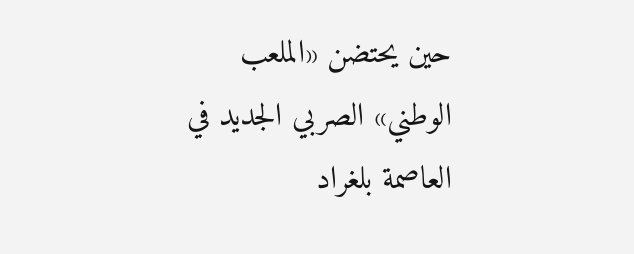حين يحتضن «الملعب الوطني» الصربي الجديد في العاصمة بلغراد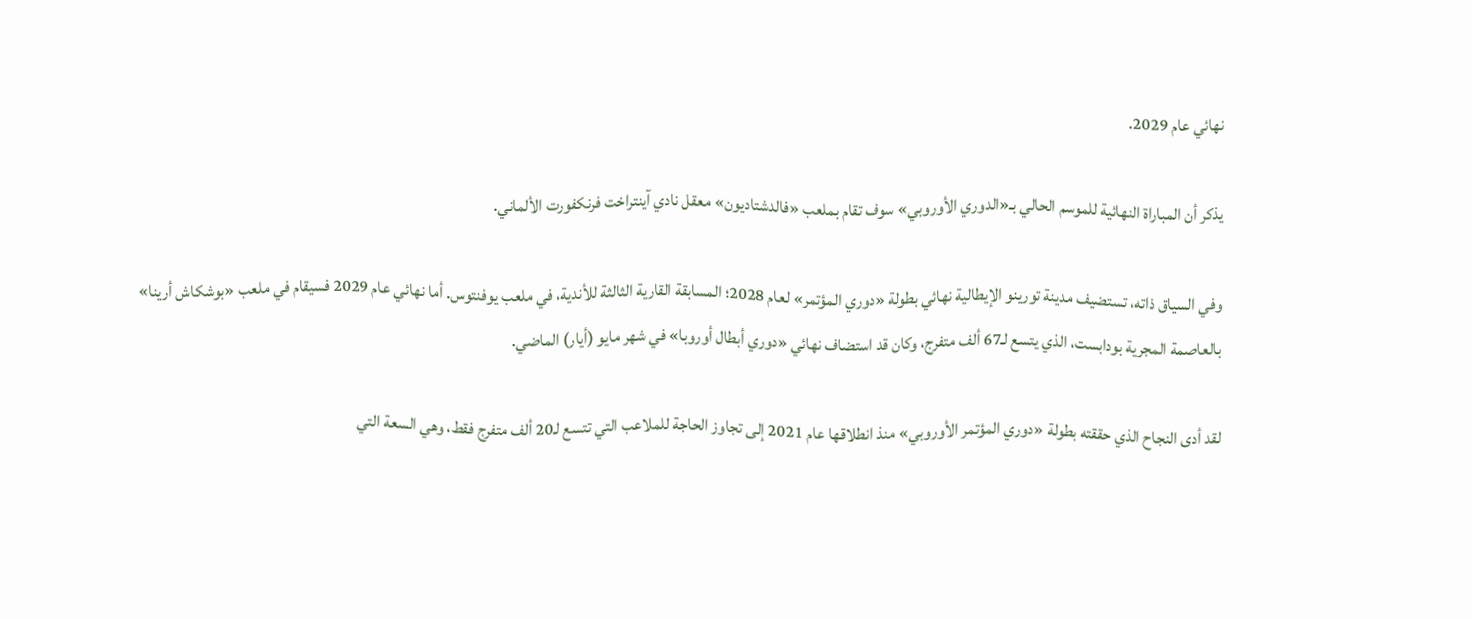نهائي عام 2029.

يذكر أن المباراة النهائية للموسم الحالي بـ«الدوري الأوروبي» سوف تقام بملعب «فالدشتاديون» معقل نادي آينتراخت فرنكفورت الألماني.

وفي السياق ذاته، تستضيف مدينة تورينو الإيطالية نهائي بطولة «دوري المؤتمر» لعام 2028؛ المسابقة القارية الثالثة للأندية، في ملعب يوفنتوس. أما نهائي عام 2029 فسيقام في ملعب «بوشكاش أرينا» بالعاصمة المجرية بودابست، الذي يتسع لـ67 ألف متفرج، وكان قد استضاف نهائي «دوري أبطال أوروبا» في شهر مايو (أيار) الماضي.

لقد أدى النجاح الذي حققته بطولة «دوري المؤتمر الأوروبي» منذ انطلاقها عام 2021 إلى تجاوز الحاجة للملاعب التي تتسع لـ20 ألف متفرج فقط، وهي السعة التي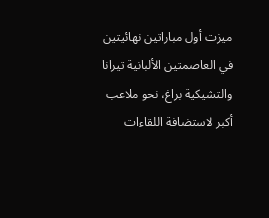ميزت أول مباراتين نهائيتين في العاصمتين الألبانية تيرانا والتشيكية براغ، نحو ملاعب أكبر لاستضافة اللقاءات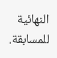النهائية للمسابقة.